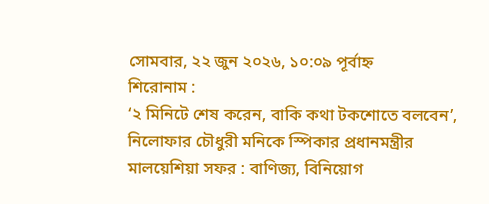সোমবার, ২২ জুন ২০২৬, ১০:০৯ পূর্বাহ্ন
শিরোনাম :
‘২ মিনিটে শেষ করেন, বাকি কথা টকশোতে বলবেন’, নিলোফার চৌধুরী মনিকে স্পিকার প্রধানমন্ত্রীর মালয়েশিয়া সফর : বাণিজ্য, বিনিয়োগ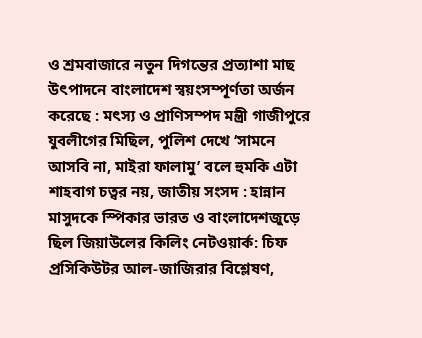ও শ্রমবাজারে নতুন দিগন্তের প্রত্যাশা মাছ উৎপাদনে বাংলাদেশ স্বয়ংসম্পূর্ণতা অর্জন করেছে : মৎস্য ও প্রাণিসম্পদ মন্ত্রী গাজীপুরে যুবলীগের মিছিল, পুলিশ দেখে ‘সামনে আসবি না, মাইরা ফালামু’ বলে হুমকি এটা শাহবাগ চত্বর নয়, জাতীয় সংসদ : হান্নান মাসুদকে স্পিকার ভারত ও বাংলাদেশজুড়ে ছিল জিয়াউলের কিলিং নেটওয়ার্ক: চিফ প্রসিকিউটর আল-জাজিরার বিশ্লেষণ,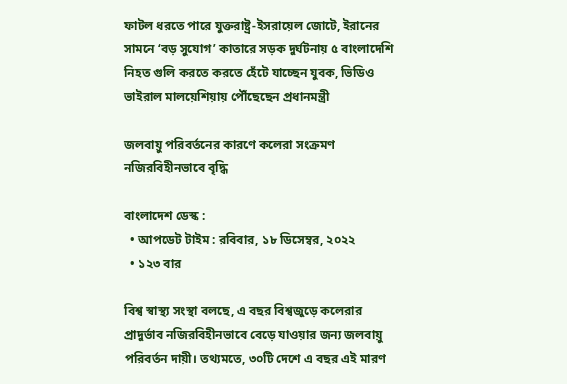ফাটল ধরতে পারে যুক্তরাষ্ট্র-ইসরায়েল জোটে, ইরানের সামনে ‘বড় সুযোগ’ কাতারে সড়ক দুর্ঘটনায় ৫ বাংলাদেশি নিহত গুলি করতে করতে হেঁটে যাচ্ছেন যুবক, ভিডিও ভাইরাল মালয়েশিয়ায় পৌঁছেছেন প্রধানমন্ত্রী

জলবায়ু পরিবর্তনের কারণে কলেরা সংক্রমণ নজিরবিহীনভাবে বৃদ্ধি

বাংলাদেশ ডেস্ক :
  • আপডেট টাইম : রবিবার, ১৮ ডিসেম্বর, ২০২২
  • ১২৩ বার

বিশ্ব স্বাস্থ্য সংস্থা বলছে, এ বছর বিশ্বজুড়ে কলেরার প্রাদুর্ভাব নজিরবিহীনভাবে বেড়ে যাওয়ার জন্য জলবায়ু পরিবর্তন দায়ী। তথ্যমতে, ৩০টি দেশে এ বছর এই মারণ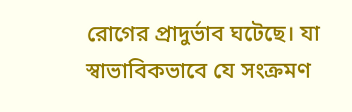রোগের প্রাদুর্ভাব ঘটেছে। যা স্বাভাবিকভাবে যে সংক্রমণ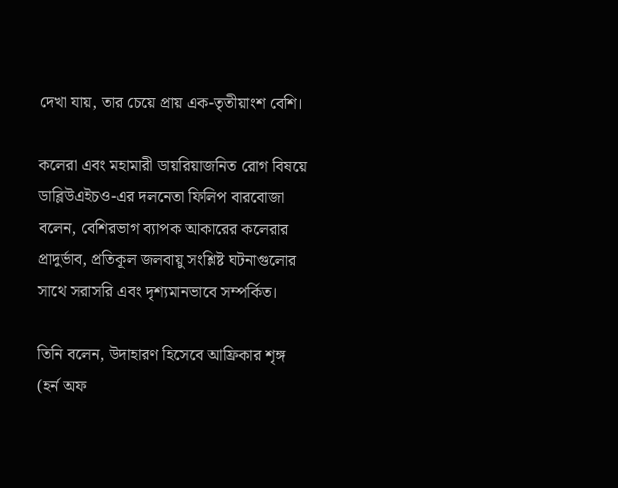দেখা যায়, তার চেয়ে প্রায় এক-তৃতীয়াংশ বেশি।

কলেরা এবং মহামারী ডায়রিয়াজনিত রোগ বিষয়ে ডাব্লিউএইচও-এর দলনেতা ফিলিপ বারবোজা বলেন, বেশিরভাগ ব্যাপক আকারের কলেরার প্রাদুর্ভাব, প্রতিকূল জলবায়ু সংশ্লিষ্ট ঘটনাগুলোর সাথে সরাসরি এবং দৃশ্যমানভাবে সম্পর্কিত।

তিনি বলেন, উদাহারণ হিসেবে আফ্রিকার শৃঙ্গ (হর্ন অফ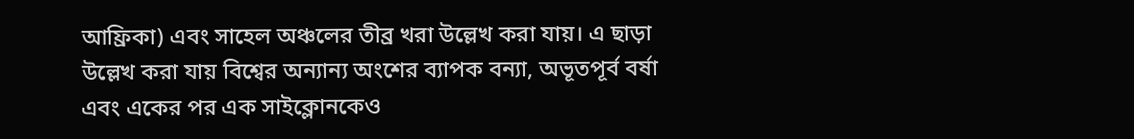আফ্রিকা) এবং সাহেল অঞ্চলের তীব্র খরা উল্লেখ করা যায়। এ ছাড়া উল্লেখ করা যায় বিশ্বের অন্যান্য অংশের ব্যাপক বন্যা, অভূতপূর্ব বর্ষা এবং একের পর এক সাইক্লোনকেও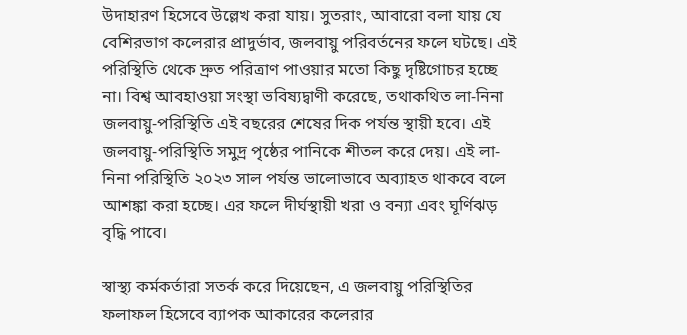উদাহারণ হিসেবে উল্লেখ করা যায়। সুতরাং, আবারো বলা যায় যে বেশিরভাগ কলেরার প্রাদুর্ভাব, জলবায়ু পরিবর্তনের ফলে ঘটছে। এই পরিস্থিতি থেকে দ্রুত পরিত্রাণ পাওয়ার মতো কিছু দৃষ্টিগোচর হচ্ছে না। বিশ্ব আবহাওয়া সংস্থা ভবিষ্যদ্বাণী করেছে, তথাকথিত লা-নিনা জলবায়ু-পরিস্থিতি এই বছরের শেষের দিক পর্যন্ত স্থায়ী হবে। এই জলবায়ু-পরিস্থিতি সমুদ্র পৃষ্ঠের পানিকে শীতল করে দেয়। এই লা-নিনা পরিস্থিতি ২০২৩ সাল পর্যন্ত ভালোভাবে অব্যাহত থাকবে বলে আশঙ্কা করা হচ্ছে। এর ফলে দীর্ঘস্থায়ী খরা ও বন্যা এবং ঘূর্ণিঝড় বৃদ্ধি পাবে।

স্বাস্থ্য কর্মকর্তারা সতর্ক করে দিয়েছেন, এ জলবায়ু পরিস্থিতির ফলাফল হিসেবে ব্যাপক আকারের কলেরার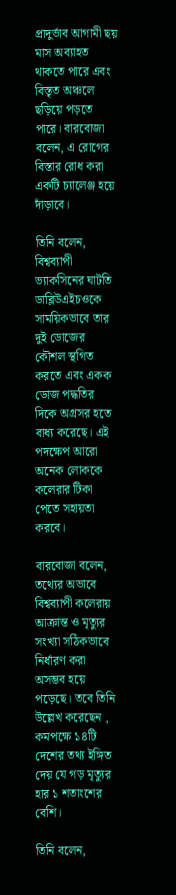প্রাদুর্ভাব আগামী ছয় মাস অব্যাহত থাকতে পারে এবং বিস্তৃত অঞ্চলে ছড়িয়ে পড়তে পারে। বারবোজা বলেন, এ রোগের বিস্তার রোধ করা একটি চ্যালেঞ্জ হয়ে দাঁড়াবে।

তিনি বলেন, বিশ্বব্যাপী ভ্যাকসিনের ঘাটতি ডাব্লিউএইচওকে সাময়িকভাবে তার দুই ডোজের কৌশল স্থগিত করতে এবং একক ডোজ পদ্ধতির দিকে অগ্রসর হতে বাধ্য করেছে। এই পদক্ষেপ আরো অনেক লোককে কলেরার টিকা পেতে সহায়তা করবে।

বারবোজা বলেন, তথ্যের অভাবে বিশ্বব্যাপী কলেরায় আক্রান্ত ও মৃত্যুর সংখ্যা সঠিকভাবে নির্ধারণ করা অসম্ভব হয়ে পড়েছে। তবে তিনি উল্লেখ করেছেন , কমপক্ষে ১৪টি দেশের তথ্য ইঙ্গিত দেয় যে গড় মৃত্যুর হার ১ শতাংশের বেশি।

তিনি বলেন,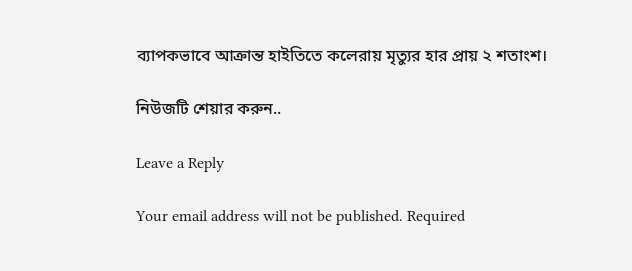ব্যাপকভাবে আক্রান্ত হাইতিতে কলেরায় মৃত্যুর হার প্রায় ২ শতাংশ।

নিউজটি শেয়ার করুন..

Leave a Reply

Your email address will not be published. Required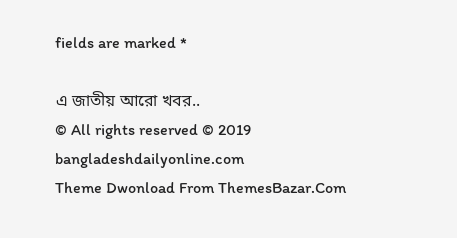fields are marked *

এ জাতীয় আরো খবর..
© All rights reserved © 2019 bangladeshdailyonline.com
Theme Dwonload From ThemesBazar.Com